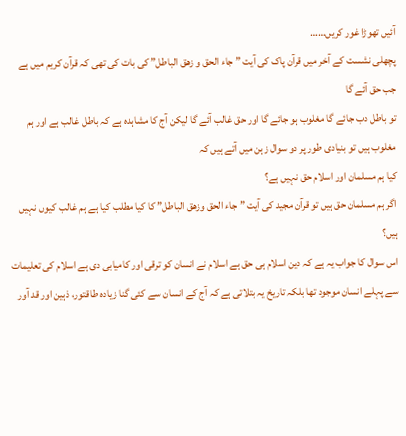آئیں تھوڑا غور کریں……
پچھلی نشست کے آخر میں قرآن پاک کی آیت ” جاء الحق و زھق الباطل” کی بات کی تھی کہ قرآن کریم میں ہے جب حق آئے گا
تو باطل دب جائے گا مغلوب ہو جائے گا اور حق غالب آئے گا لیکن آج کا مشاہدہ ہے کہ باطل غالب ہے اور ہم مغلوب ہیں تو بنیادی طور پر دو سوال زہن میں آتے ہیں کہ
کیا ہم مسلمان اور اسلام حق نہیں ہے؟
اگر ہم مسلمان حق ہیں تو قرآن مجید کی آیت ” جاء الحق وزھق الباطل” کا کیا مطلب کیا ہے ہم غالب کیوں نہیں ہیں؟
اس سوال کا جواب یہ ہے کہ دین اسلام ہی حق ہے اسلام نے انسان کو ترقی اور کامیابی دی ہے اسلام کی تعلیمات سے پہلے انسان موجود تھا بلکہ تاریخ یہ بتلاتی ہے کہ آج کے انسان سے کئی گنا زیادہ طاقتور، ذہین اور قد آور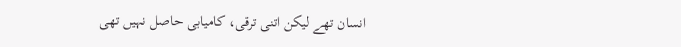انسان تھے لیکن اتنی ترقی، کامیابی حاصل نہیں تھی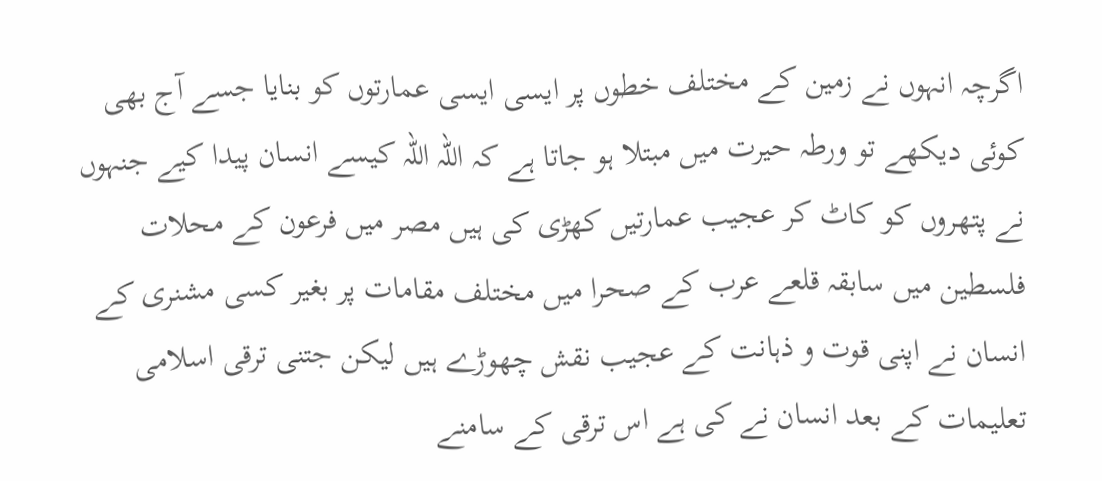اگرچہ انہوں نے زمین کے مختلف خطوں پر ایسی ایسی عمارتوں کو بنایا جسے آج بھی کوئی دیکھے تو ورطہ حیرت میں مبتلا ہو جاتا ہے کہ اللہ اللہ کیسے انسان پیدا کیے جنہوں نے پتھروں کو کاٹ کر عجیب عمارتیں کھڑی کی ہیں مصر میں فرعون کے محلات فلسطین میں سابقہ قلعے عرب کے صحرا میں مختلف مقامات پر بغیر کسی مشنری کے انسان نے اپنی قوت و ذہانت کے عجیب نقش چھوڑے ہیں لیکن جتنی ترقی اسلامی تعلیمات کے بعد انسان نے کی ہے اس ترقی کے سامنے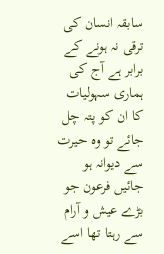سابقہ انسان کی ترقی نہ ہونے کے برابر ہے آج کی ہماری سہولیات کا ان کو پتہ چل جائے تو وہ حیرت سے دیوانہ ہو جائیں فرعون جو بڑے عیش و آرام سے رہتا تھا اسے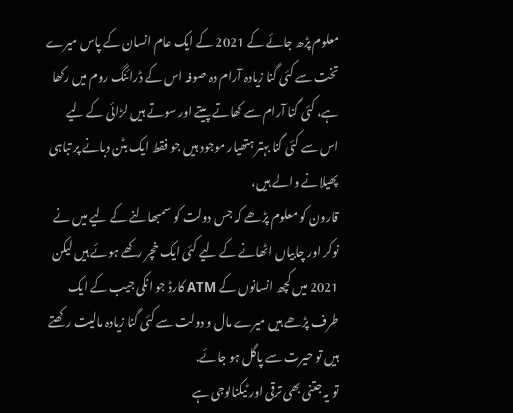معلوم پڑھ جائے کے 2021 کے ایک عام انسان کے پاس میرے تخت سے کئی گنا زیادہ آرام دہ صوفہ اس کے ڈرائنگ روم میں رکھا ہے، کئی گنا آرام سے کھاتے پیتے اور سوتے ہیں لڑائی کے لیے اس سے کئی گنا بہتر ہتھیار موجود ہیں جو فقط ایک بٹن دبانے پر تباہی پھیلانے والے ہیں،
قارون کو معلوم پڑھے کہ جس دولت کو سمبھالنے کے لیے میں نے نوکر اور چابیاں اٹھانے کے لیے کئی ایک خچر رکھے ہوئے ہیں لیکن 2021 میں کچھ انسانوں کے ATM کارڈ جو انکی جیب کے ایک طرف پڑھے ہیں میرے مال و دولت سے کئی گنا زیادہ مالیت رکھتے ہیں تو حیرت سے پاگل ہو جائے.
تو یہ جتنی بھی ترقی اور ٹیکنالوجی ہے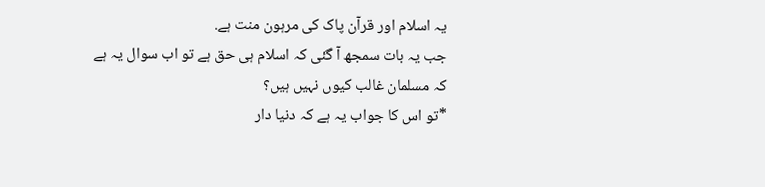یہ اسلام اور قرآن پاک کی مرہون منت ہے.
جب یہ بات سمجھ آ گئی کہ اسلام ہی حق ہے تو اب سوال یہ ہے کہ مسلمان غالب کیوں نہیں ہیں؟
*تو اس کا جواب یہ ہے کہ دنیا دار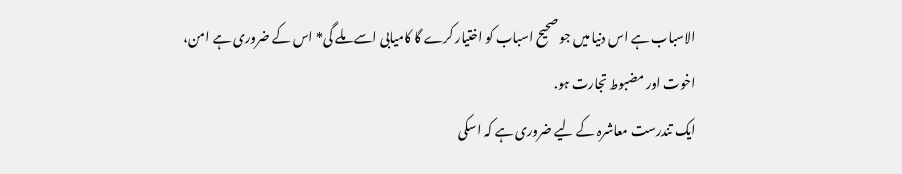الاسباب ہے اس دنیا میں جو صحیح اسباب کو اختیار کرے گا کامیابی اسے ملے گی* اس کے ضروری ہے امن، اخوت اور مضبوط تجارت ہو.
ایک تندرست معاشرہ کے لیے ضروری ہے کہ اسکی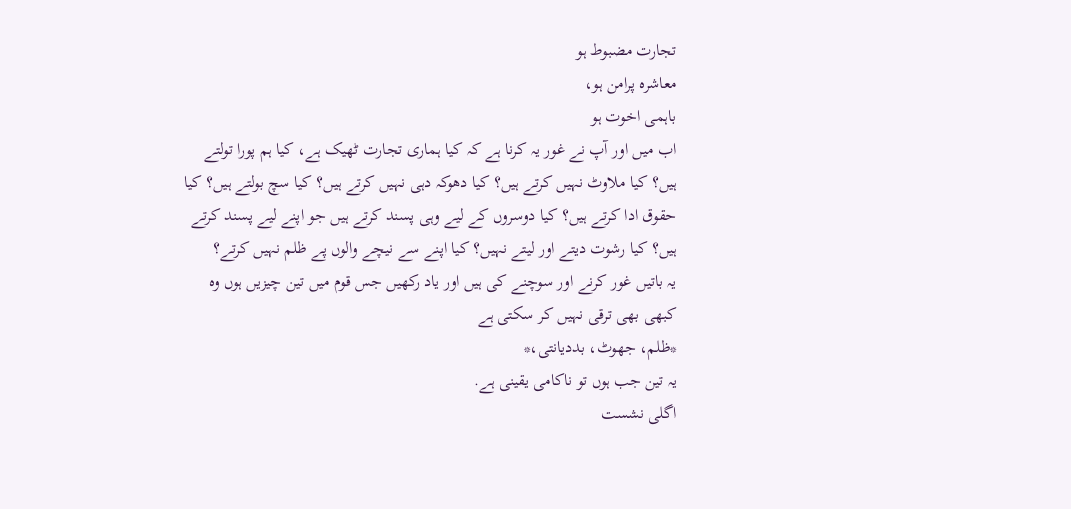تجارت مضبوط ہو
معاشرہ پرامن ہو،
باہمی اخوت ہو
اب میں اور آپ نے غور یہ کرنا ہے کہ کیا ہماری تجارت ٹھیک ہے، کیا ہم پورا تولتے ہیں؟ کیا ملاوٹ نہیں کرتے ہیں؟ کیا دھوکہ دہی نہیں کرتے ہیں؟ کیا سچ بولتے ہیں؟ کیا حقوق ادا کرتے ہیں؟ کیا دوسروں کے لیے وہی پسند کرتے ہیں جو اپنے لیے پسند کرتے ہیں؟ کیا رشوت دیتے اور لیتے نہیں؟ کیا اپنے سے نیچے والوں پے ظلم نہیں کرتے؟
یہ باتیں غور کرنے اور سوچنے کی ہیں اور یاد رکھیں جس قوم میں تین چیزیں ہوں وہ کبھی بھی ترقی نہیں کر سکتی ہے
*ظلم، جھوٹ، بددیانتی،*
یہ تین جب ہوں تو ناکامی یقینی ہے.
اگلی نشست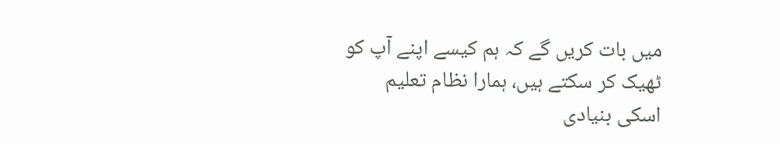میں بات کریں گے کہ ہم کیسے اپنے آپ کو ٹھیک کر سکتے ہیں، ہمارا نظام تعلیم اسکی بنیادی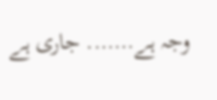وجہ ہے……. جاری ہے